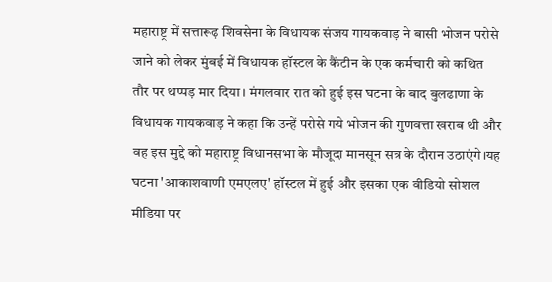महाराष्ट्र में सत्तारूढ़ शिवसेना के विधायक संजय गायकवाड़ ने बासी भोजन परोसे जाने को लेकर मुंबई में विधायक हॉस्टल के कैंटीन के एक कर्मचारी को कथित तौर पर थप्पड़ मार दिया। मंगलवार रात को हुई इस घटना के बाद बुलढाणा के विधायक गायकवाड़ ने कहा कि उन्हें परोसे गये भोजन की गुणवत्ता खराब थी और वह इस मुद्दे को महाराष्ट्र विधानसभा के मौजूदा मानसून सत्र के दौरान उठाएंगे।यह घटना 'आकाशवाणी एमएलए' हॉस्टल में हुई और इसका एक वीडियो सोशल मीडिया पर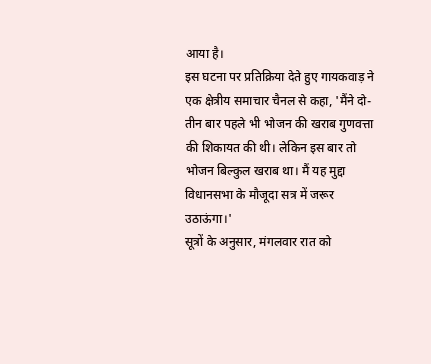आया है।
इस घटना पर प्रतिक्रिया देते हुए गायकवाड़ ने एक क्षेत्रीय समाचार चैनल से कहा, 'मैंने दो-तीन बार पहले भी भोजन की खराब गुणवत्ता की शिकायत की थी। लेकिन इस बार तो भोजन बिल्कुल खराब था। मैं यह मुद्दा विधानसभा के मौजूदा सत्र में जरूर उठाऊंगा।'
सूत्रों के अनुसार, मंगलवार रात को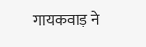गायकवाड़ ने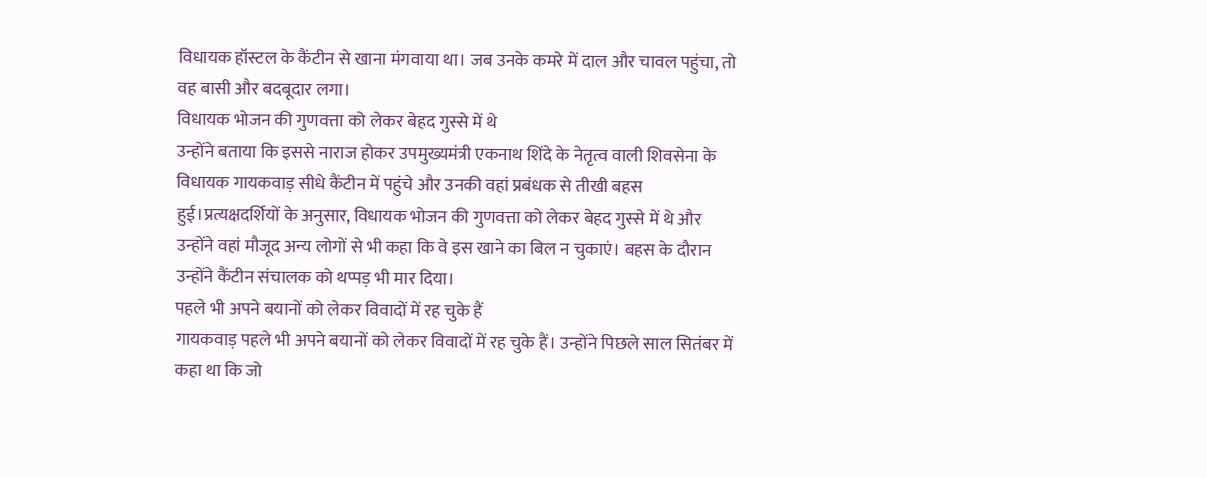विधायक हॉस्टल के कैंटीन से खाना मंगवाया था। जब उनके कमरे में दाल और चावल पहुंचा, तो वह बासी और बदबूदार लगा।
विधायक भोजन की गुणवत्ता को लेकर बेहद गुस्से में थे
उन्होंने बताया कि इससे नाराज होकर उपमुख्यमंत्री एकनाथ शिंदे के नेतृत्व वाली शिवसेना के विधायक गायकवाड़ सीधे कैंटीन में पहुंचे और उनकी वहां प्रबंधक से तीखी बहस हुई।प्रत्यक्षदर्शियों के अनुसार, विधायक भोजन की गुणवत्ता को लेकर बेहद गुस्से में थे और उन्होंने वहां मौजूद अन्य लोगों से भी कहा कि वे इस खाने का बिल न चुकाएं। बहस के दौरान उन्होंने कैंटीन संचालक को थप्पड़ भी मार दिया।
पहले भी अपने बयानों को लेकर विवादों में रह चुके हैं
गायकवाड़ पहले भी अपने बयानों को लेकर विवादों में रह चुके हैं। उन्होंने पिछले साल सितंबर में कहा था कि जो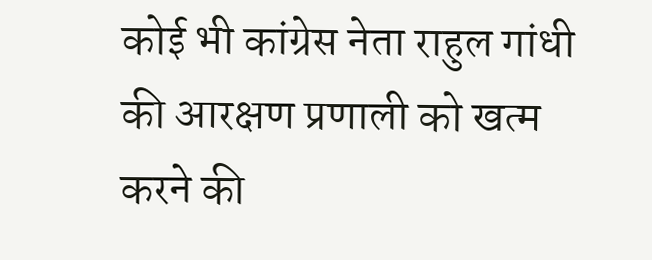कोई भी कांग्रेस नेता राहुल गांधी की आरक्षण प्रणाली को खत्म करने की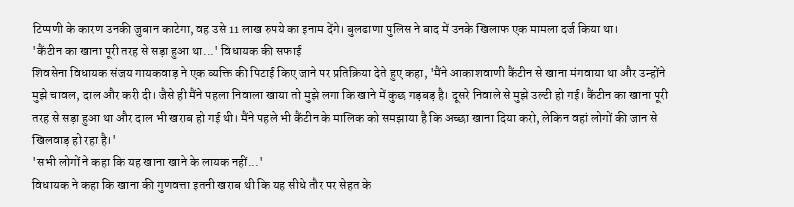टिप्पणी के कारण उनकी जुबान काटेगा, वह उसे 11 लाख रुपये का इनाम देंगे। बुलढाणा पुलिस ने बाद में उनके खिलाफ एक मामला दर्ज किया था।
'कैंटीन का खाना पूरी तरह से सड़ा हुआ था...' विधायक की सफाई
शिवसेना विधायक संजय गायकवाड़ ने एक व्यक्ति की पिटाई किए जाने पर प्रतिक्रिया देते हुए कहा, 'मैंने आकाशवाणी कैंटीन से खाना मंगवाया था और उन्होंने मुझे चावल, दाल और करी दी। जैसे ही मैंने पहला निवाला खाया तो मुझे लगा कि खाने में कुछ गड़बड़ है। दूसरे निवाले से मुझे उल्टी हो गई। कैंटीन का खाना पूरी तरह से सड़ा हुआ था और दाल भी खराब हो गई थी। मैंने पहले भी कैंटीन के मालिक को समझाया है कि अच्छा खाना दिया करो, लेकिन वहां लोगों की जान से खिलवाड़ हो रहा है।'
'सभी लोगों ने कहा कि यह खाना खाने के लायक नहीं...'
विधायक ने कहा कि खाना की गुणवत्ता इतनी खराब थी कि यह सीधे तौर पर सेहत के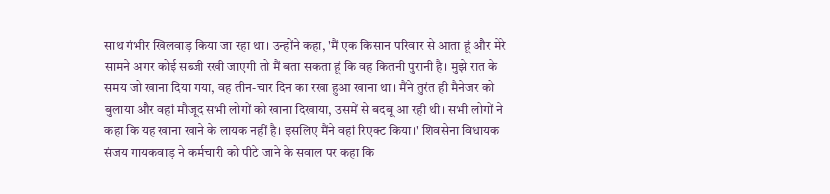साथ गंभीर खिलवाड़ किया जा रहा था। उन्होंने कहा, 'मैं एक किसान परिवार से आता हूं और मेरे सामने अगर कोई सब्जी रखी जाएगी तो मैं बता सकता हूं कि वह कितनी पुरानी है। मुझे रात के समय जो खाना दिया गया, वह तीन-चार दिन का रखा हुआ खाना था। मैंने तुरंत ही मैनेजर को बुलाया और वहां मौजूद सभी लोगों को खाना दिखाया, उसमें से बदबू आ रही थी। सभी लोगों ने कहा कि यह खाना खाने के लायक नहीं है। इसलिए मैंने वहां रिएक्ट किया।' शिवसेना विधायक संजय गायकवाड़ ने कर्मचारी को पीटे जाने के सवाल पर कहा कि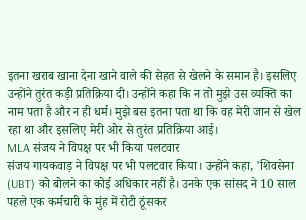इतना खराब खाना देना खाने वाले की सेहत से खेलने के समान है। इसलिए उन्होंने तुरंत कड़ी प्रतिक्रिया दी। उन्होंने कहा कि न तो मुझे उस व्यक्ति का नाम पता है और न ही धर्म। मुझे बस इतना पता था कि वह मेरी जान से खेल रहा था और इसलिए मेरी ओर से तुरंत प्रतिक्रिया आई।
MLA संजय ने विपक्ष पर भी किया पलटवार
संजय गायकवाड़ ने विपक्ष पर भी पलटवार किया। उन्होंने कहा, 'शिवसेना (UBT) को बोलने का कोई अधिकार नहीं है। उनके एक सांसद ने 10 साल पहले एक कर्मचारी के मुंह में रोटी ठूंसकर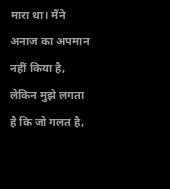मारा था। मैंने अनाज का अपमान नहीं किया है, लेकिन मुझे लगता है कि जो गलत है,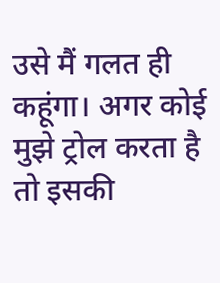उसे मैं गलत ही कहूंगा। अगर कोई मुझे ट्रोल करता है तो इसकी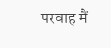परवाह मैं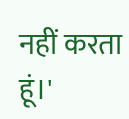नहीं करता हूं।'